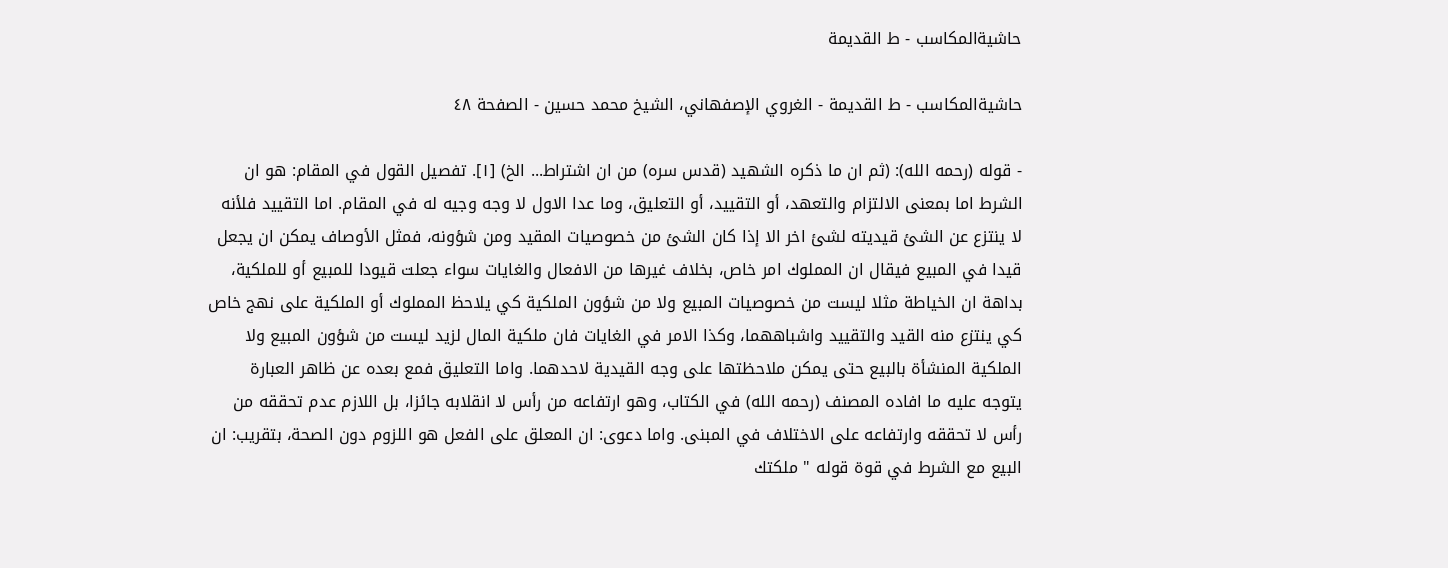حاشيةالمكاسب - ط القديمة

حاشيةالمكاسب - ط القديمة - الغروي الإصفهاني، الشيخ محمد حسين - الصفحة ٤٨

- قوله (رحمه الله): (ثم ان ما ذكره الشهيد (قدس سره) من ان اشتراط... الخ) [١]. تفصيل القول في المقام: هو ان الشرط اما بمعنى الالتزام والتعهد، أو التقييد، أو التعليق، وما عدا الاول لا وجه وجيه له في المقام. اما التقييد فلأنه لا ينتزع عن الشئ قيديته لشئ اخر الا إذا كان الشئ من خصوصيات المقيد ومن شؤونه، فمثل الأوصاف يمكن ان يجعل قيدا في المبيع فيقال ان المملوك امر خاص، بخلاف غيرها من الافعال والغايات سواء جعلت قيودا للمبيع أو للملكية، بداهة ان الخياطة مثلا ليست من خصوصيات المبيع ولا من شؤون الملكية كي يلاحظ المملوك أو الملكية على نهج خاص كي ينتزع منه القيد والتقييد واشباههما، وكذا الامر في الغايات فان ملكية المال لزيد ليست من شؤون المبيع ولا الملكية المنشأة بالبيع حتى يمكن ملاحظتها على وجه القيدية لاحدهما. واما التعليق فمع بعده عن ظاهر العبارة يتوجه عليه ما افاده المصنف (رحمه الله) في الكتاب، وهو ارتفاعه من رأس لا انقلابه جائزا، بل اللازم عدم تحققه من رأس لا تحققه وارتفاعه على الاختلاف في المبنى. واما دعوى: ان المعلق على الفعل هو اللزوم دون الصحة، بتقريب: ان البيع مع الشرط في قوة قوله " ملكتك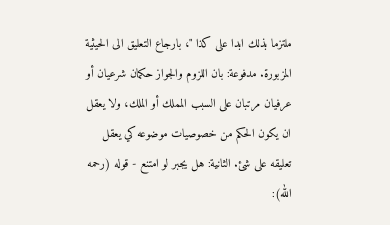ملتزما بذلك ابدا على كذا "، بارجاع التعليق الى الحيثية المزبورة. مدفوعة: بان اللزوم والجواز حكمان شرعيان أو عرفيان مرتبان على السبب المملك أو الملك، ولا يعقل ان يكون الحكم من خصوصيات موضوعه كي يعقل تعليقه على شئ. الثانية: هل يجبر لو امتنع - قوله (رحمه الله):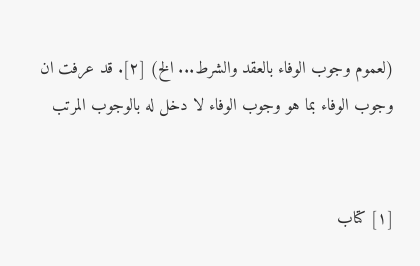(لعموم وجوب الوفاء بالعقد والشرط... الخ) [٢]. قد عرفت ان وجوب الوفاء بما هو وجوب الوفاء لا دخل له بالوجوب المرتب


[١] كتاب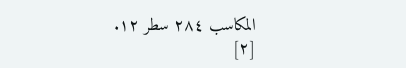المكاسب ٢٨٤ سطر ١٢.
[٢]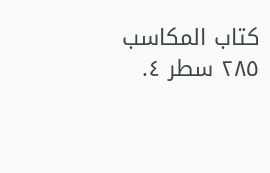كتاب المكاسب ٢٨٥ سطر ٤.